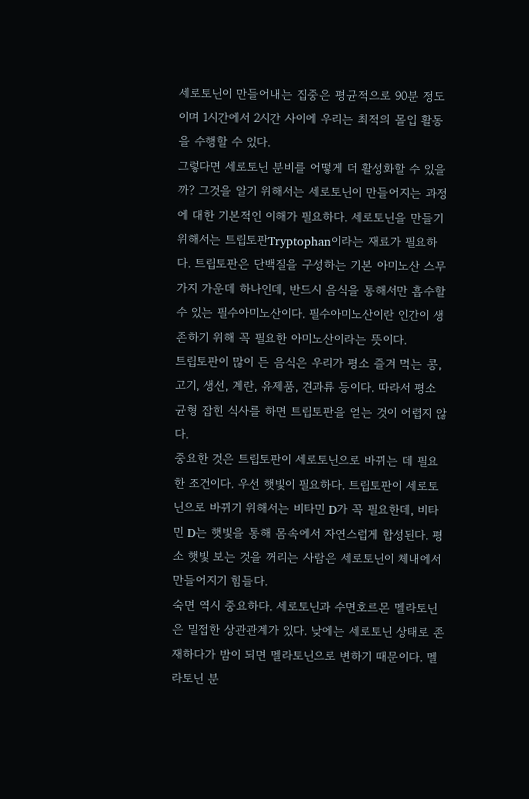세로토닌이 만들어내는 집중은 평균적으로 90분 정도이며 1시간에서 2시간 사이에 우리는 최적의 몰입 활동을 수행할 수 있다.
그렇다면 세로토닌 분비를 어떻게 더 활성화할 수 있을까? 그것을 알기 위해서는 세로토닌이 만들어지는 과정에 대한 기본적인 이해가 필요하다. 세로토닌을 만들기 위해서는 트립토판Tryptophan이라는 재료가 필요하다. 트립토판은 단백질을 구성하는 기본 아미노산 스무 가지 가운데 하나인데, 반드시 음식을 통해서만 흡수할 수 있는 필수아미노산이다. 필수아미노산이란 인간이 생존하기 위해 꼭 필요한 아미노산이라는 뜻이다.
트립토판이 많이 든 음식은 우리가 평소 즐겨 먹는 콩, 고기, 생선, 계란, 유제품, 견과류 등이다. 따라서 평소 균형 잡힌 식사를 하면 트립토판을 얻는 것이 어렵지 않다.
중요한 것은 트립토판이 세로토닌으로 바뀌는 데 필요한 조건이다. 우선 햇빛이 필요하다. 트립토판이 세로토닌으로 바뀌기 위해서는 비타민 D가 꼭 필요한데, 비타민 D는 햇빛을 통해 몸속에서 자연스럽게 합성된다. 평소 햇빛 보는 것을 꺼리는 사람은 세로토닌이 체내에서 만들어지기 힘들다.
숙면 역시 중요하다. 세로토닌과 수면호르몬 멜라토닌은 밀접한 상관관계가 있다. 낮에는 세로토닌 상태로 존재하다가 밤이 되면 멜라토닌으로 변하기 때문이다. 멜라토닌 분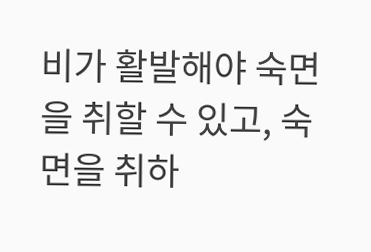비가 활발해야 숙면을 취할 수 있고, 숙면을 취하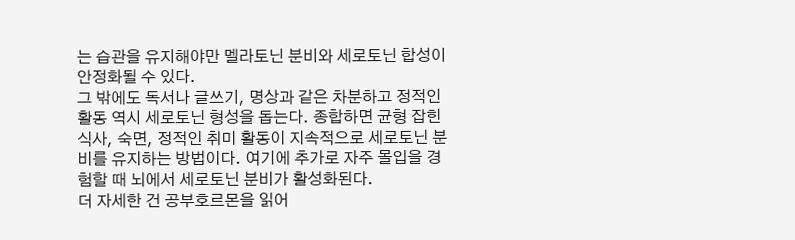는 습관을 유지해야만 멜라토닌 분비와 세로토닌 합성이 안정화될 수 있다.
그 밖에도 독서나 글쓰기, 명상과 같은 차분하고 정적인 활동 역시 세로토닌 형성을 돕는다. 종합하면 균형 잡힌 식사, 숙면, 정적인 취미 활동이 지속적으로 세로토닌 분비를 유지하는 방법이다. 여기에 추가로 자주 몰입을 경험할 때 뇌에서 세로토닌 분비가 활성화된다.
더 자세한 건 공부호르몬을 읽어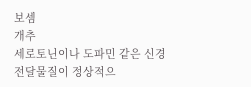보셈
개추
세로토닌이나 도파민 같은 신경전달물질이 정상적으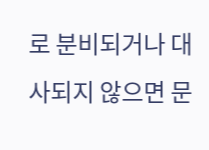로 분비되거나 대사되지 않으면 문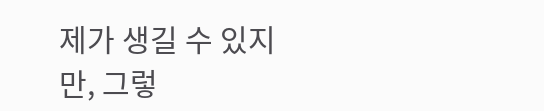제가 생길 수 있지만, 그렇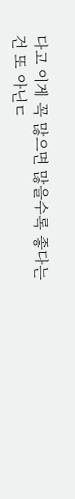다고 이게 꼭 많으면 많을수록 좋다는 건 또 아닌ㄷ